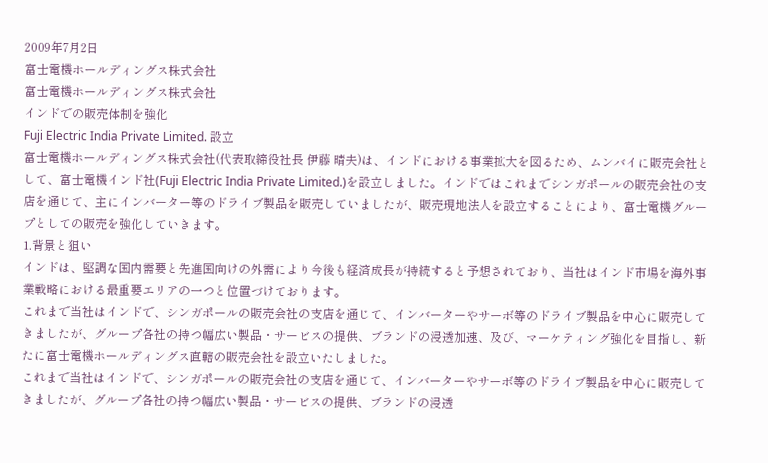2009年7月2日
富士電機ホールディングス株式会社
富士電機ホールディングス株式会社
インドでの販売体制を強化
Fuji Electric India Private Limited. 設立
富士電機ホールディングス株式会社(代表取締役社長 伊藤 晴夫)は、インドにおける事業拡大を図るため、ムンバイに販売会社として、富士電機インド社(Fuji Electric India Private Limited.)を設立しました。インドではこれまでシンガポールの販売会社の支店を通じて、主にインバーター等のドライブ製品を販売していましたが、販売現地法人を設立することにより、富士電機グループとしての販売を強化していきます。
1.背景と狙い
インドは、堅調な国内需要と先進国向けの外需により今後も経済成長が持続すると予想されており、当社はインド市場を海外事業戦略における最重要エリアの一つと位置づけております。
これまで当社はインドで、シンガポールの販売会社の支店を通じて、インバーターやサーボ等のドライブ製品を中心に販売してきましたが、グループ各社の持つ幅広い製品・サービスの提供、ブランドの浸透加速、及び、マーケティング強化を目指し、新たに富士電機ホールディングス直轄の販売会社を設立いたしました。
これまで当社はインドで、シンガポールの販売会社の支店を通じて、インバーターやサーボ等のドライブ製品を中心に販売してきましたが、グループ各社の持つ幅広い製品・サービスの提供、ブランドの浸透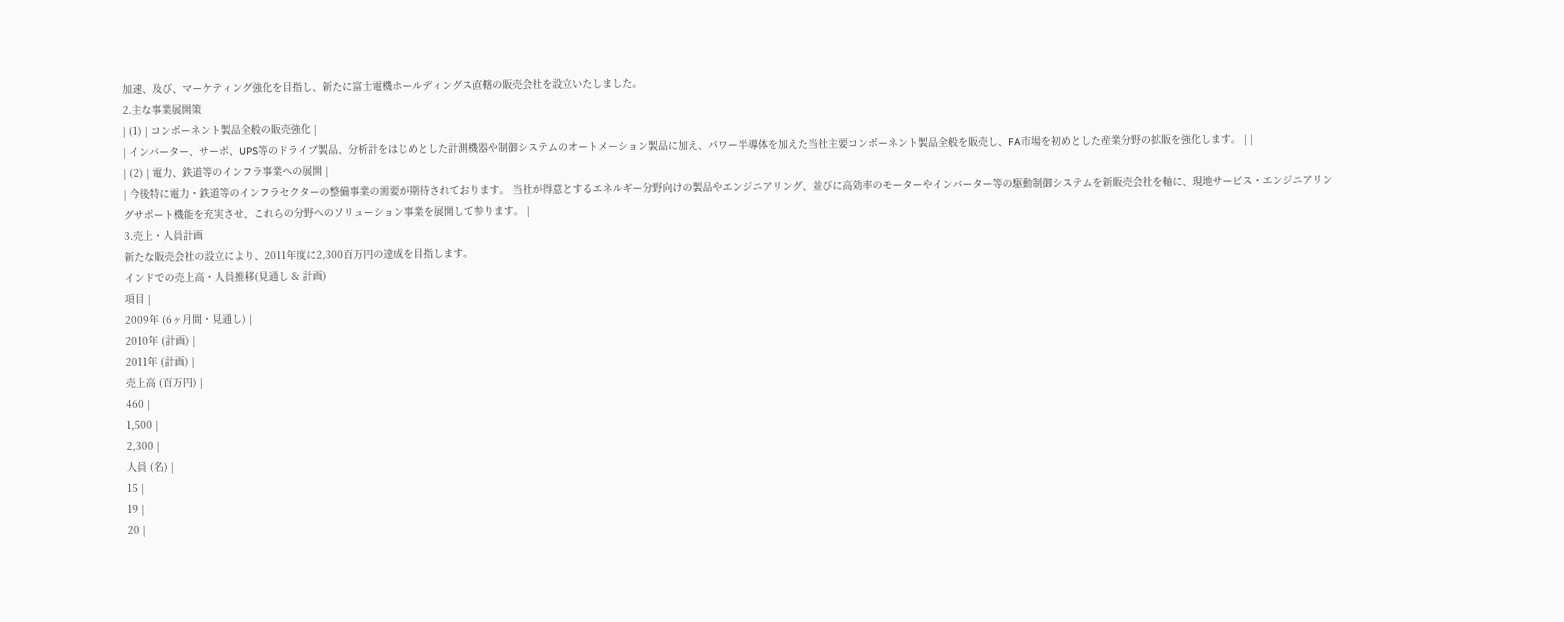加速、及び、マーケティング強化を目指し、新たに富士電機ホールディングス直轄の販売会社を設立いたしました。
2.主な事業展開策
| (1) | コンポーネント製品全般の販売強化 |
| インバーター、サーボ、UPS等のドライブ製品、分析計をはじめとした計測機器や制御システムのオートメーション製品に加え、パワー半導体を加えた当社主要コンポーネント製品全般を販売し、FA市場を初めとした産業分野の拡販を強化します。 | |
| (2) | 電力、鉄道等のインフラ事業への展開 |
| 今後特に電力・鉄道等のインフラセクターの整備事業の需要が期待されております。 当社が得意とするエネルギー分野向けの製品やエンジニアリング、並びに高効率のモーターやインバーター等の駆動制御システムを新販売会社を軸に、現地サービス・エンジニアリングサポート機能を充実させ、これらの分野へのソリューション事業を展開して参ります。 |
3.売上・人員計画
新たな販売会社の設立により、2011年度に2,300百万円の達成を目指します。
インドでの売上高・人員推移(見通し & 計画)
項目 |
2009年 (6ヶ月間・見通し) |
2010年 (計画) |
2011年 (計画) |
売上高 (百万円) |
460 |
1,500 |
2,300 |
人員 (名) |
15 |
19 |
20 |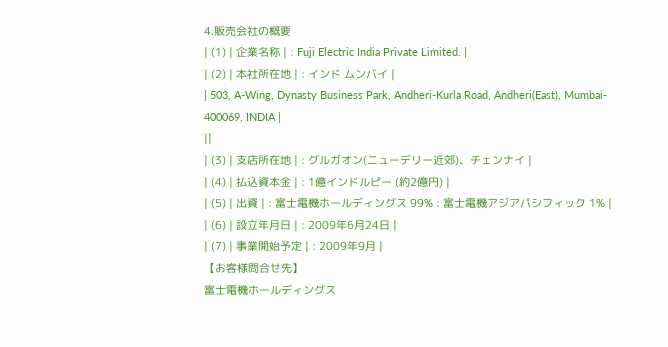4.販売会社の概要
| (1) | 企業名称 | : Fuji Electric India Private Limited. |
| (2) | 本社所在地 | : インド ムンバイ |
| 503, A-Wing, Dynasty Business Park, Andheri-Kurla Road, Andheri(East), Mumbai- 400069, INDIA |
||
| (3) | 支店所在地 | : グルガオン(ニューデリー近郊)、チェンナイ |
| (4) | 払込資本金 | : 1億インドルピー (約2億円) |
| (5) | 出資 | : 富士電機ホールディングス 99% : 富士電機アジアパシフィック 1% |
| (6) | 設立年月日 | : 2009年6月24日 |
| (7) | 事業開始予定 | : 2009年9月 |
【お客様問合せ先】
富士電機ホールディングス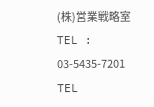(株)営業戦略室
TEL : 03-5435-7201
TEL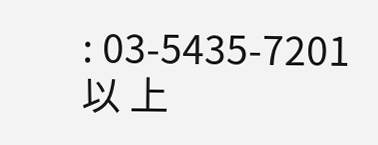: 03-5435-7201
以 上